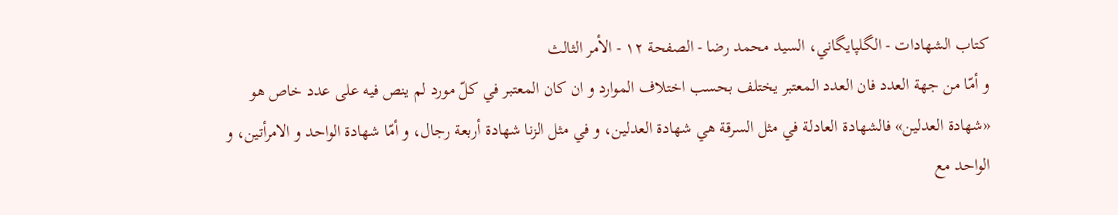كتاب الشهادات - الگلپايگاني، السيد محمد رضا - الصفحة ١٢ - الأمر الثالث
و أمّا من جهة العدد فان العدد المعتبر يختلف بحسب اختلاف الموارد و ان كان المعتبر في كلّ مورد لم ينص فيه على عدد خاص هو «شهادة العدلين» فالشهادة العادلة في مثل السرقة هي شهادة العدلين، و في مثل الزنا شهادة أربعة رجال، و أمّا شهادة الواحد و الامرأتين، و الواحد مع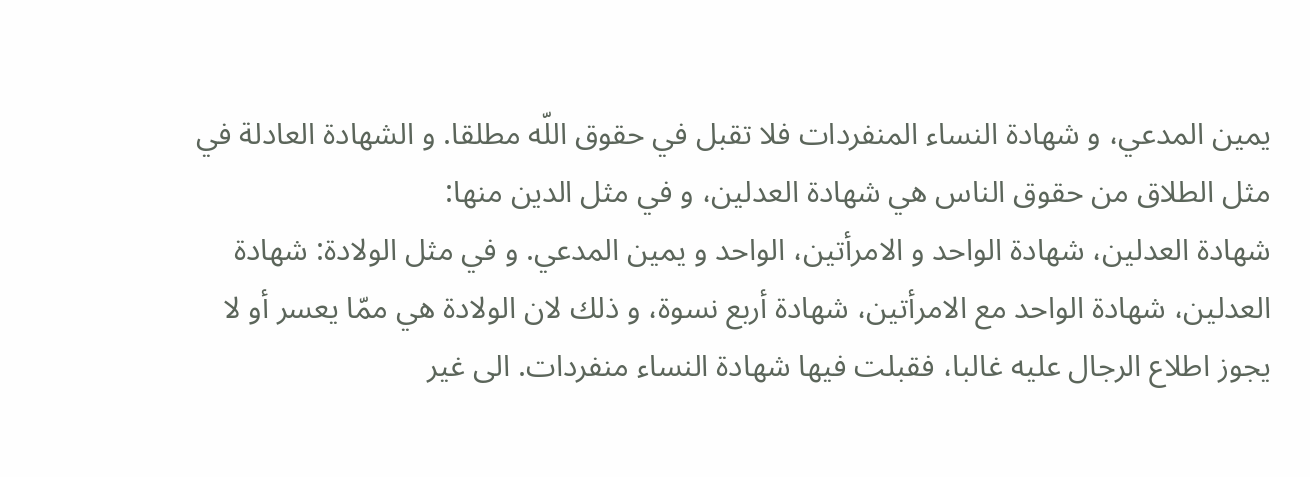يمين المدعي، و شهادة النساء المنفردات فلا تقبل في حقوق اللّه مطلقا. و الشهادة العادلة في مثل الطلاق من حقوق الناس هي شهادة العدلين، و في مثل الدين منها:
شهادة العدلين، شهادة الواحد و الامرأتين، الواحد و يمين المدعي. و في مثل الولادة: شهادة العدلين، شهادة الواحد مع الامرأتين، شهادة أربع نسوة، و ذلك لان الولادة هي ممّا يعسر أو لا يجوز اطلاع الرجال عليه غالبا، فقبلت فيها شهادة النساء منفردات. الى غير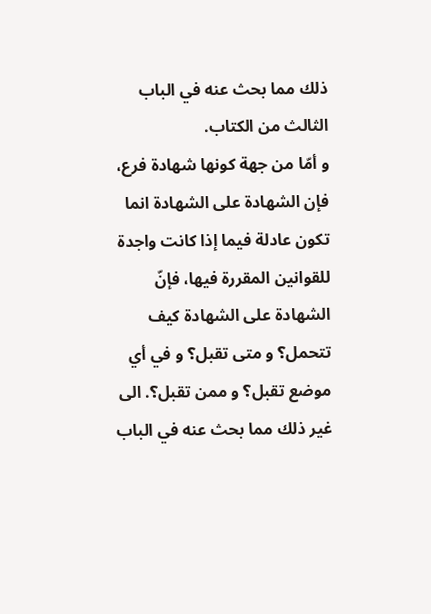ذلك مما بحث عنه في الباب الثالث من الكتاب.
و أمّا من جهة كونها شهادة فرع، فإن الشهادة على الشهادة انما تكون عادلة فيما إذا كانت واجدة للقوانين المقررة فيها، فإنّ الشهادة على الشهادة كيف تتحمل؟ و متى تقبل؟ و في أي موضع تقبل؟ و ممن تقبل؟. الى غير ذلك مما بحث عنه في الباب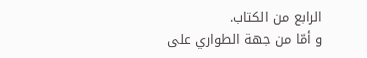الرابع من الكتاب.
و أمّا من جهة الطواري على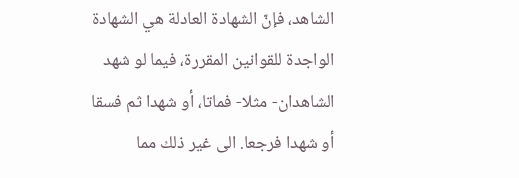الشاهد، فإنّ الشهادة العادلة هي الشهادة الواجدة للقوانين المقررة، فيما لو شهد الشاهدان- مثلا- فماتا، أو شهدا ثم فسقا أو شهدا فرجعا. الى غير ذلك مما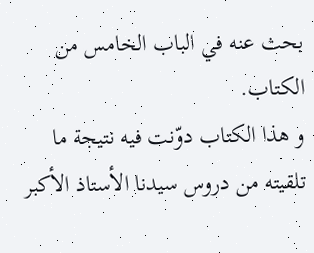بحث عنه في الباب الخامس من الكتاب.
و هذا الكتاب دوّنت فيه نتيجة ما تلقيته من دروس سيدنا الأستاذ الأكبر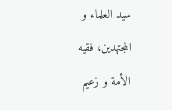سيد العلماء و المجتهدين، فقيه الأمة و زعيم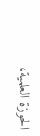الحوزة العلمية،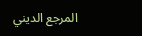المرجع الديني